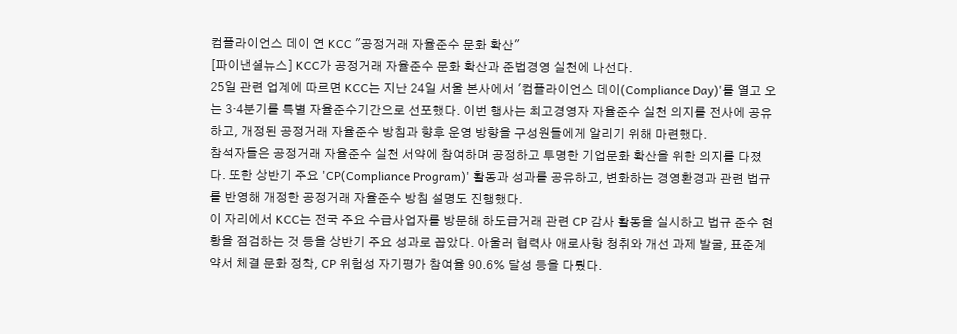컴플라이언스 데이 연 KCC "공정거래 자율준수 문화 확산"
[파이낸셜뉴스] KCC가 공정거래 자율준수 문화 확산과 준법경영 실천에 나선다.
25일 관련 업계에 따르면 KCC는 지난 24일 서울 본사에서 '컴플라이언스 데이(Compliance Day)'를 열고 오는 3·4분기를 특별 자율준수기간으로 선포했다. 이번 행사는 최고경영자 자율준수 실천 의지를 전사에 공유하고, 개정된 공정거래 자율준수 방침과 향후 운영 방향을 구성원들에게 알리기 위해 마련했다.
참석자들은 공정거래 자율준수 실천 서약에 참여하며 공정하고 투명한 기업문화 확산을 위한 의지를 다졌다. 또한 상반기 주요 'CP(Compliance Program)' 활동과 성과를 공유하고, 변화하는 경영환경과 관련 법규를 반영해 개정한 공정거래 자율준수 방침 설명도 진행했다.
이 자리에서 KCC는 전국 주요 수급사업자를 방문해 하도급거래 관련 CP 감사 활동을 실시하고 법규 준수 현황을 점검하는 것 등을 상반기 주요 성과로 꼽았다. 아울러 협력사 애로사항 청취와 개선 과제 발굴, 표준계약서 체결 문화 정착, CP 위험성 자기평가 참여율 90.6% 달성 등을 다뤘다.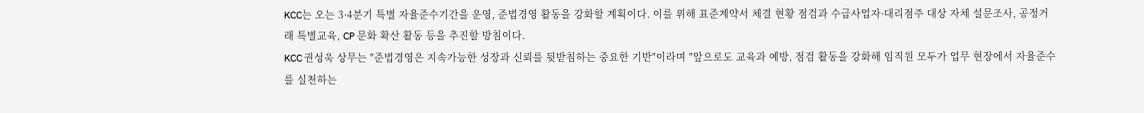KCC는 오는 3·4분기 특별 자율준수기간을 운영, 준법경영 활동을 강화할 계획이다. 이를 위해 표준계약서 체결 현황 점검과 수급사업자·대리점주 대상 자체 설문조사, 공정거래 특별교육, CP 문화 확산 활동 등을 추진할 방침이다.
KCC 권성욱 상무는 "준법경영은 지속가능한 성장과 신뢰를 뒷받침하는 중요한 기반"이라며 "앞으로도 교육과 예방, 점검 활동을 강화해 임직원 모두가 업무 현장에서 자율준수를 실천하는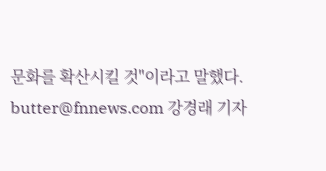문화를 확산시킬 것"이라고 말했다.
butter@fnnews.com 강경래 기자